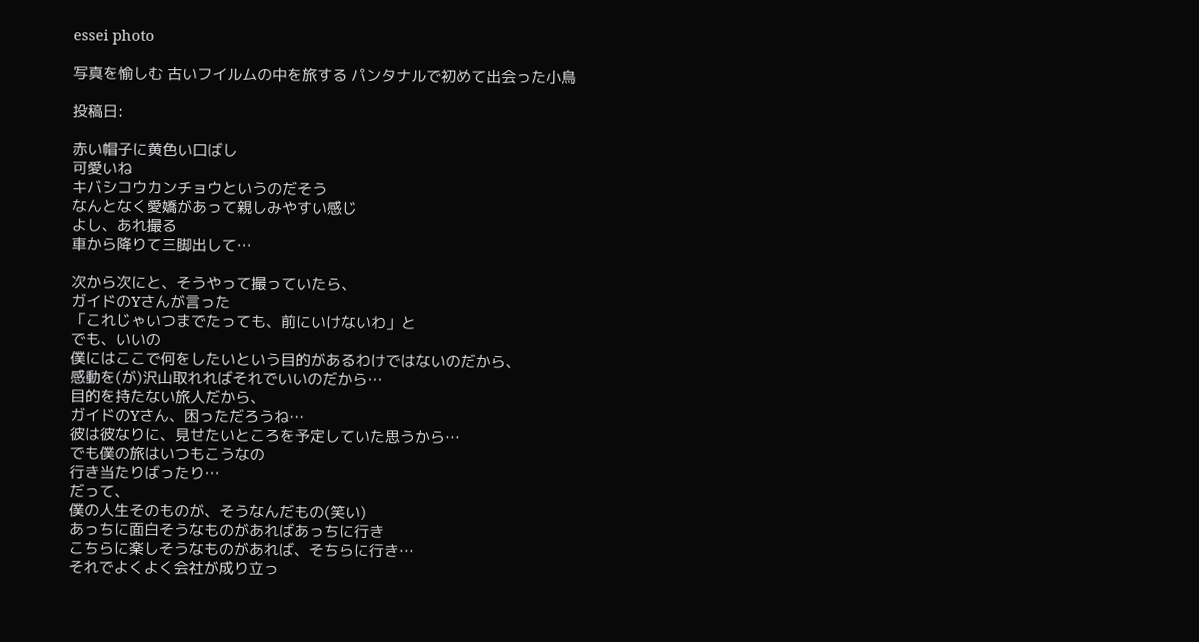essei photo

写真を愉しむ 古いフイルムの中を旅する パンタナルで初めて出会った小鳥

投稿日:

赤い帽子に黄色い口ばし
可愛いね
キバシコウカンチョウというのだそう
なんとなく愛嬌があって親しみやすい感じ
よし、あれ撮る
車から降りて三脚出して…

次から次にと、そうやって撮っていたら、
ガイドのYさんが言った
「これじゃいつまでたっても、前にいけないわ」と
でも、いいの
僕にはここで何をしたいという目的があるわけではないのだから、
感動を(が)沢山取れればそれでいいのだから…
目的を持たない旅人だから、
ガイドのYさん、困っただろうね…
彼は彼なりに、見せたいところを予定していた思うから…
でも僕の旅はいつもこうなの
行き当たりばったり…
だって、
僕の人生そのものが、そうなんだもの(笑い)
あっちに面白そうなものがあればあっちに行き
こちらに楽しそうなものがあれば、そちらに行き…
それでよくよく会社が成り立っ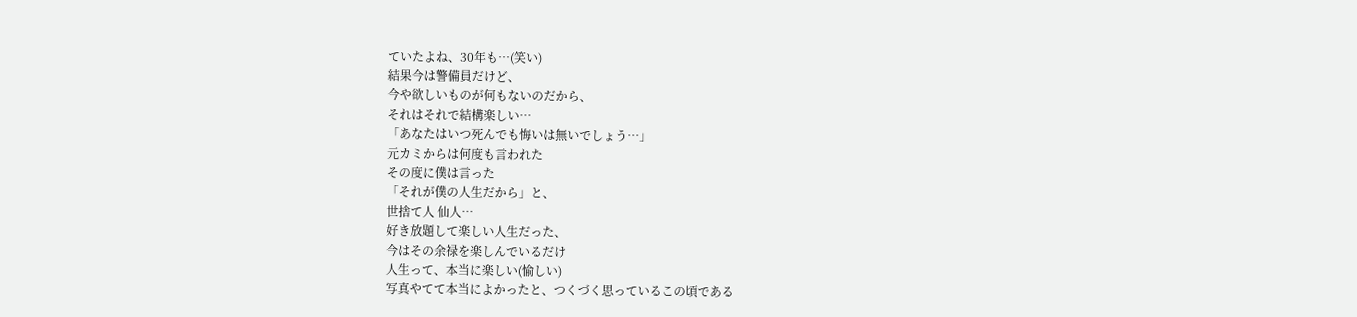ていたよね、30年も…(笑い)
結果今は警備員だけど、
今や欲しいものが何もないのだから、
それはそれで結構楽しい…
「あなたはいつ死んでも悔いは無いでしょう…」
元カミからは何度も言われた
その度に僕は言った
「それが僕の人生だから」と、
世捨て人 仙人…
好き放題して楽しい人生だった、
今はその余禄を楽しんでいるだけ
人生って、本当に楽しい(愉しい)
写真やてて本当によかったと、つくづく思っているこの頃である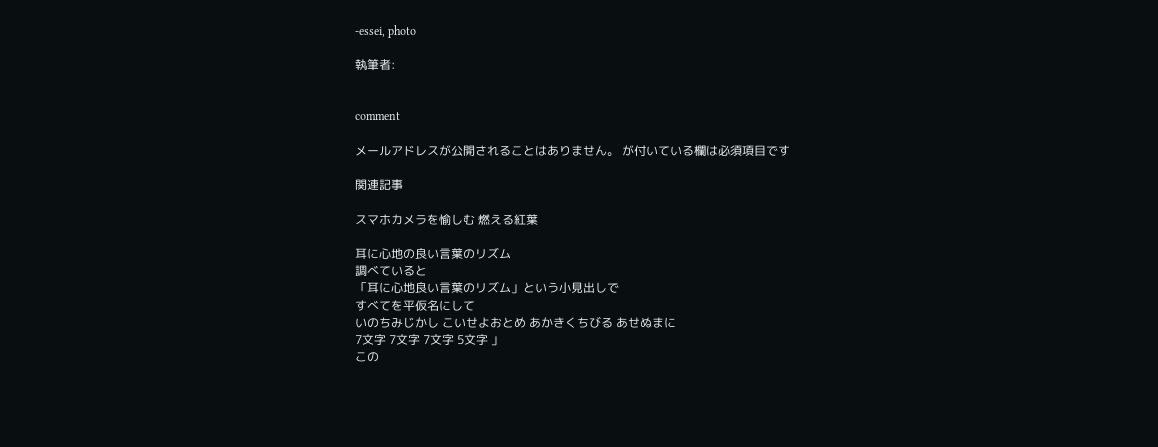-essei, photo

執筆者:


comment

メールアドレスが公開されることはありません。 が付いている欄は必須項目です

関連記事

スマホカメラを愉しむ 燃える紅葉

耳に心地の良い言葉のリズム
調べていると
「耳に心地良い言葉のリズム」という小見出しで
すべてを平仮名にして
いのちみじかし こいせよおとめ あかきくちびる あせぬまに
7文字 7文字 7文字 5文字 」
この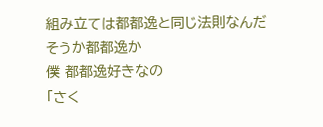組み立ては都都逸と同じ法則なんだ
そうか都都逸か
僕 都都逸好きなの
「さく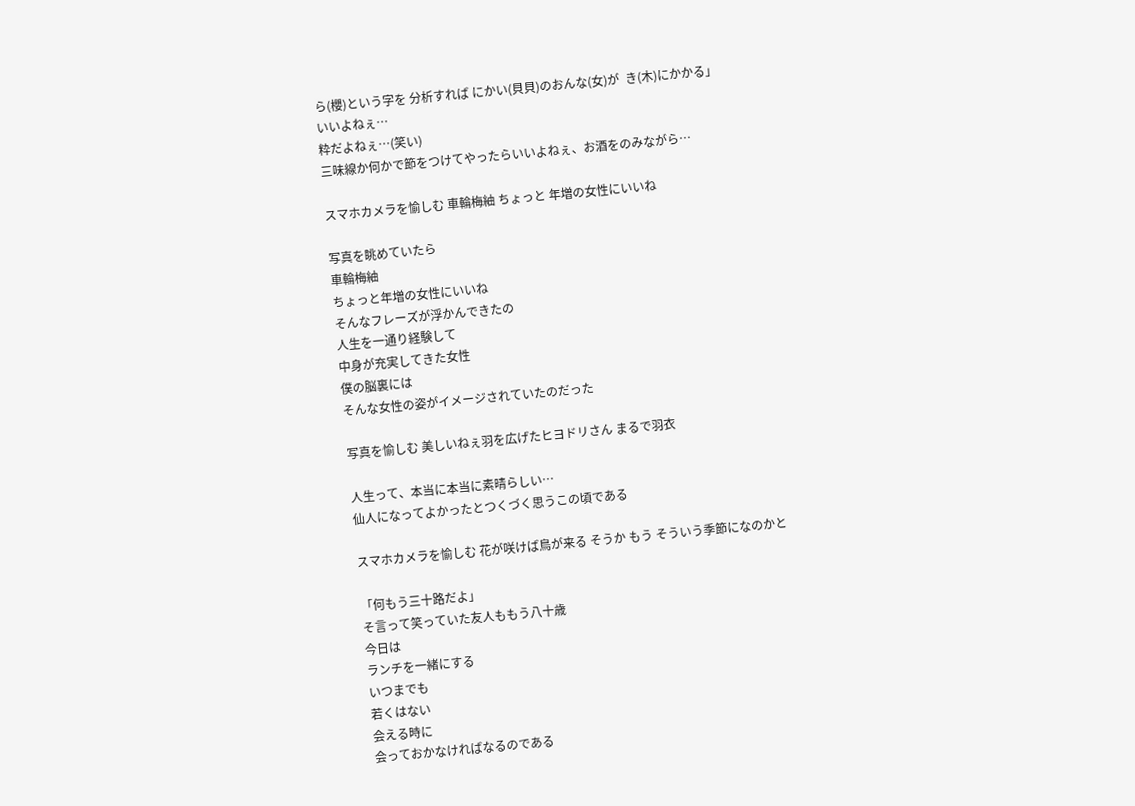ら(櫻)という字を 分析すれば にかい(貝貝)のおんな(女)が  き(木)にかかる」
いいよねぇ…
粋だよねぇ…(笑い)
三味線か何かで節をつけてやったらいいよねぇ、お酒をのみながら…

スマホカメラを愉しむ 車輪梅紬 ちょっと 年増の女性にいいね

写真を眺めていたら
車輪梅紬
ちょっと年増の女性にいいね
そんなフレーズが浮かんできたの
人生を一通り経験して
中身が充実してきた女性
僕の脳裏には
そんな女性の姿がイメージされていたのだった

写真を愉しむ 美しいねぇ羽を広げたヒヨドリさん まるで羽衣

人生って、本当に本当に素晴らしい…
仙人になってよかったとつくづく思うこの頃である

スマホカメラを愉しむ 花が咲けば鳥が来る そうか もう そういう季節になのかと

「何もう三十路だよ」
そ言って笑っていた友人ももう八十歳
今日は
ランチを一緒にする
いつまでも
若くはない
会える時に
会っておかなければなるのである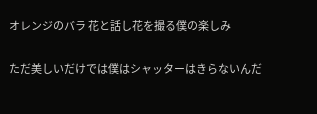オレンジのバラ 花と話し花を撮る僕の楽しみ

ただ美しいだけでは僕はシャッターはきらないんだ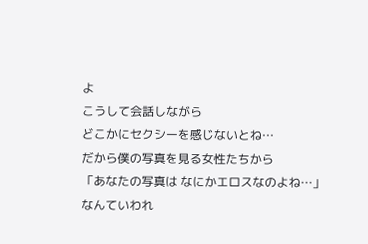よ
こうして会話しながら
どこかにセクシーを感じないとね…
だから僕の写真を見る女性たちから
「あなたの写真は なにかエロスなのよね…」
なんていわれ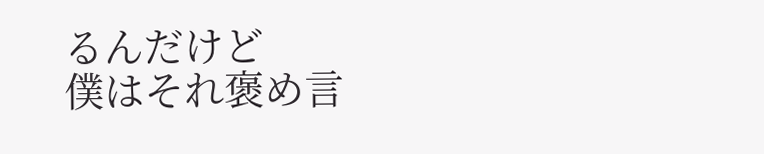るんだけど
僕はそれ褒め言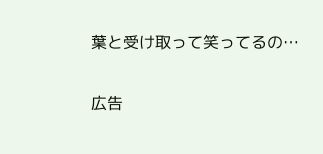葉と受け取って笑ってるの…

広告